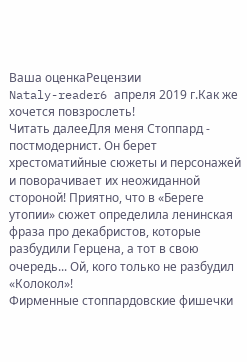Ваша оценкаРецензии
Nataly-reader6 апреля 2019 г.Как же хочется повзрослеть!
Читать далееДля меня Стоппард - постмодернист. Он берет хрестоматийные сюжеты и персонажей и поворачивает их неожиданной стороной! Приятно, что в «Береге утопии» сюжет определила ленинская фраза про декабристов, которые разбудили Герцена, а тот в свою очередь... Ой, кого только не разбудил «Колокол»!
Фирменные стоппардовские фишечки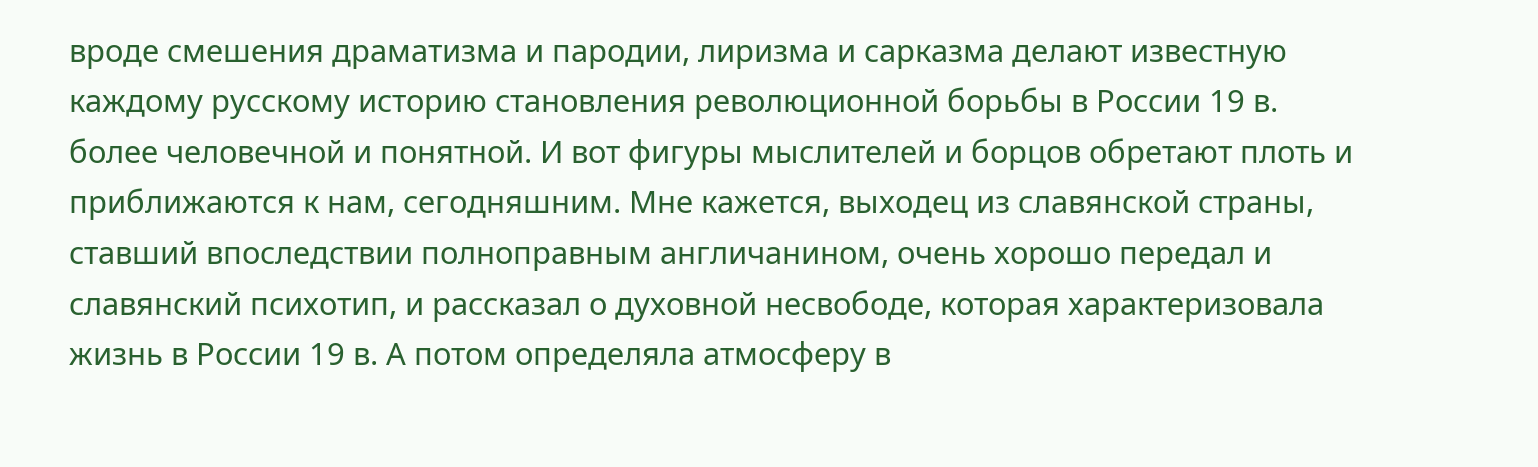вроде смешения драматизма и пародии, лиризма и сарказма делают известную каждому русскому историю становления революционной борьбы в России 19 в. более человечной и понятной. И вот фигуры мыслителей и борцов обретают плоть и приближаются к нам, сегодняшним. Мне кажется, выходец из славянской страны, ставший впоследствии полноправным англичанином, очень хорошо передал и славянский психотип, и рассказал о духовной несвободе, которая характеризовала жизнь в России 19 в. А потом определяла атмосферу в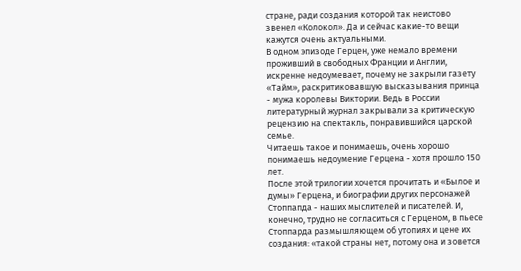стране, ради создания которой так неистово звенел «Колокол». Да и сейчас какие-то вещи кажутся очень актуальными.
В одном эпизоде Герцен, уже немало времени проживший в свободных Франции и Англии, искренне недоумевает, почему не закрыли газету «Тайм», раскритиковавшую высказывания принца - мужа королевы Виктории. Ведь в России литературный журнал закрывали за критическую рецензию на спектакль, понравившийся царской семье.
Читаешь такое и понимаешь, очень хорошо понимаешь недоумение Герцена - хотя прошло 150 лет.
После этой трилогии хочется прочитать и «Былое и думы» Герцена, и биографии других персонажей Стоппапда - наших мыслителей и писателей. И, конечно, трудно не согласиться с Герценом, в пьесе Стоппарда размышляющем об утопиях и цене их создания: «такой страны нет, потому она и зовется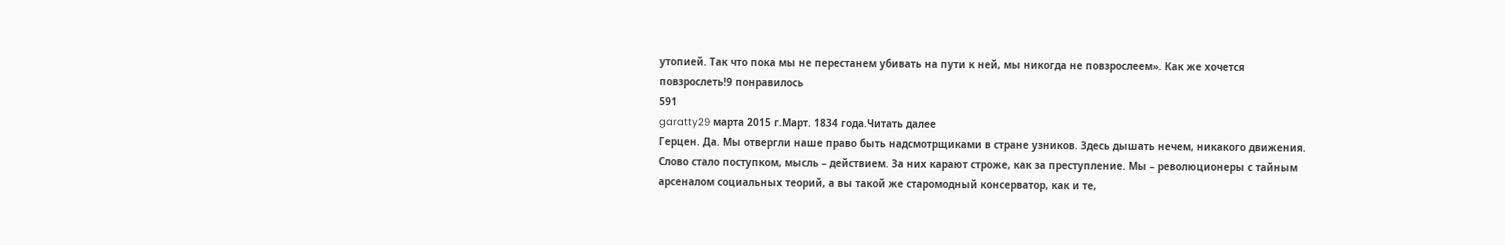утопией. Так что пока мы не перестанем убивать на пути к ней, мы никогда не повзрослеем». Как же хочется повзрослеть!9 понравилось
591
garatty29 марта 2015 г.Март. 1834 года.Читать далее
Герцен. Да. Мы отвергли наше право быть надсмотрщиками в стране узников. Здесь дышать нечем, никакого движения. Слово стало поступком, мысль – действием. За них карают строже, как за преступление. Мы – революционеры с тайным арсеналом социальных теорий, а вы такой же старомодный консерватор, как и те,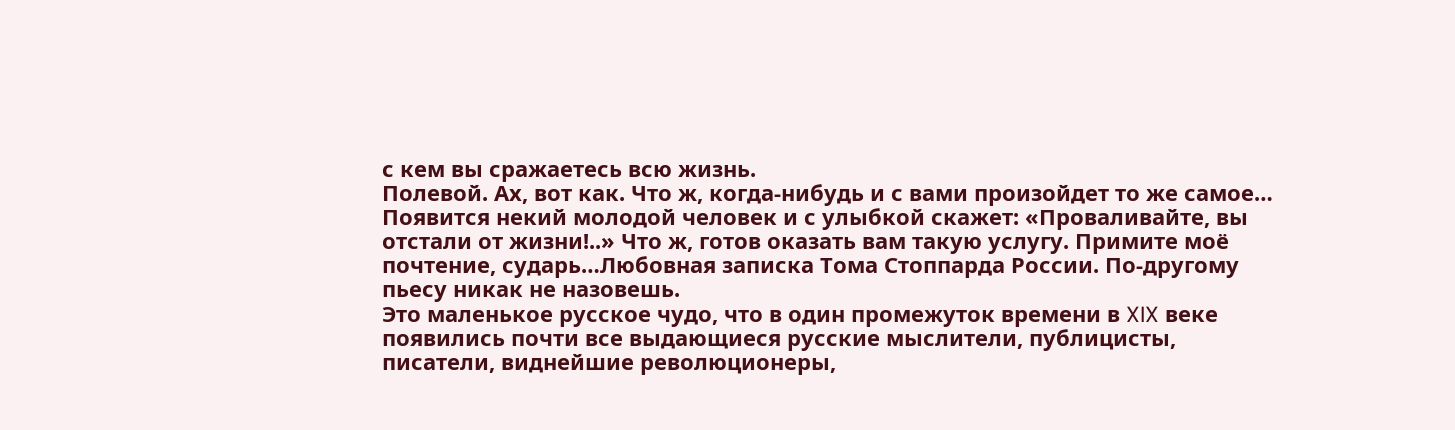с кем вы сражаетесь всю жизнь.
Полевой. Ах, вот как. Что ж, когда-нибудь и с вами произойдет то же самое… Появится некий молодой человек и с улыбкой скажет: «Проваливайте, вы отстали от жизни!..» Что ж, готов оказать вам такую услугу. Примите моё почтение, сударь…Любовная записка Тома Стоппарда России. По-другому пьесу никак не назовешь.
Это маленькое русское чудо, что в один промежуток времени в XIX веке появились почти все выдающиеся русские мыслители, публицисты, писатели, виднейшие революционеры,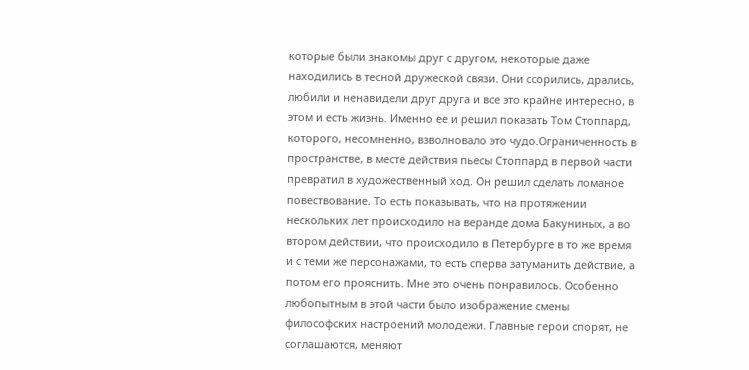которые были знакомы друг с другом, некоторые даже находились в тесной дружеской связи. Они ссорились, дрались, любили и ненавидели друг друга и все это крайне интересно, в этом и есть жизнь. Именно ее и решил показать Том Стоппард, которого, несомненно, взволновало это чудо.Ограниченность в пространстве, в месте действия пьесы Стоппард в первой части превратил в художественный ход. Он решил сделать ломаное повествование. То есть показывать, что на протяжении нескольких лет происходило на веранде дома Бакуниных, а во втором действии, что происходило в Петербурге в то же время и с теми же персонажами, то есть сперва затуманить действие, а потом его прояснить. Мне это очень понравилось. Особенно любопытным в этой части было изображение смены философских настроений молодежи. Главные герои спорят, не соглашаются, меняют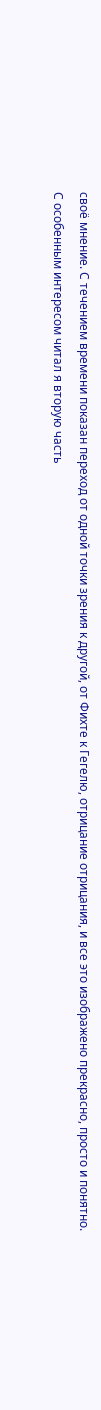своё мнение. С течением времени показан переход от одной точки зрения к другой, от Фихте к Гегелю, отрицание отрицания, и все это изображено прекрасно, просто и понятно.
С особенным интересом читал я вторую часть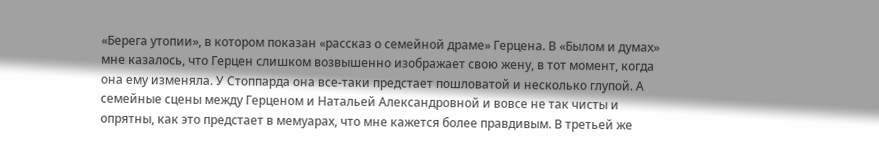«Берега утопии», в котором показан «рассказ о семейной драме» Герцена. В «Былом и думах» мне казалось, что Герцен слишком возвышенно изображает свою жену, в тот момент, когда она ему изменяла. У Стоппарда она все-таки предстает пошловатой и несколько глупой. А семейные сцены между Герценом и Натальей Александровной и вовсе не так чисты и опрятны, как это предстает в мемуарах, что мне кажется более правдивым. В третьей же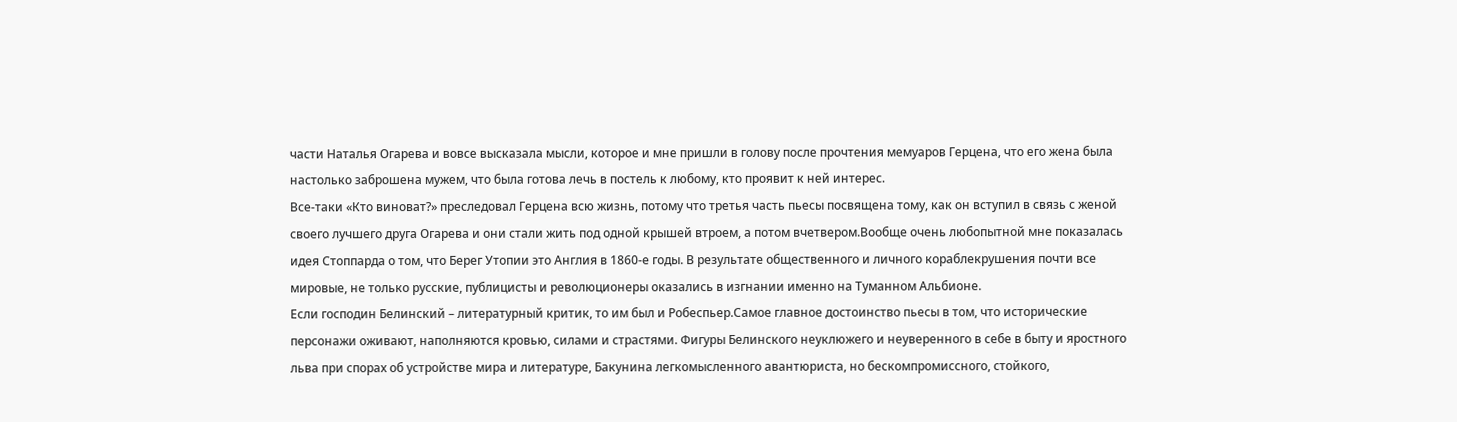части Наталья Огарева и вовсе высказала мысли, которое и мне пришли в голову после прочтения мемуаров Герцена, что его жена была настолько заброшена мужем, что была готова лечь в постель к любому, кто проявит к ней интерес.
Все-таки «Кто виноват?» преследовал Герцена всю жизнь, потому что третья часть пьесы посвящена тому, как он вступил в связь с женой своего лучшего друга Огарева и они стали жить под одной крышей втроем, а потом вчетвером.Вообще очень любопытной мне показалась идея Стоппарда о том, что Берег Утопии это Англия в 1860-е годы. В результате общественного и личного кораблекрушения почти все мировые, не только русские, публицисты и революционеры оказались в изгнании именно на Туманном Альбионе.
Если господин Белинский – литературный критик, то им был и Робеспьер.Самое главное достоинство пьесы в том, что исторические персонажи оживают, наполняются кровью, силами и страстями. Фигуры Белинского неуклюжего и неуверенного в себе в быту и яростного льва при спорах об устройстве мира и литературе, Бакунина легкомысленного авантюриста, но бескомпромиссного, стойкого,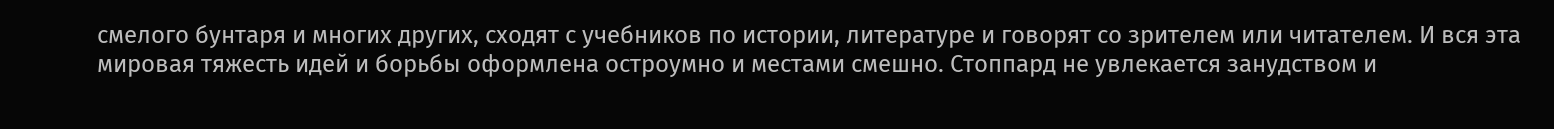смелого бунтаря и многих других, сходят с учебников по истории, литературе и говорят со зрителем или читателем. И вся эта мировая тяжесть идей и борьбы оформлена остроумно и местами смешно. Стоппард не увлекается занудством и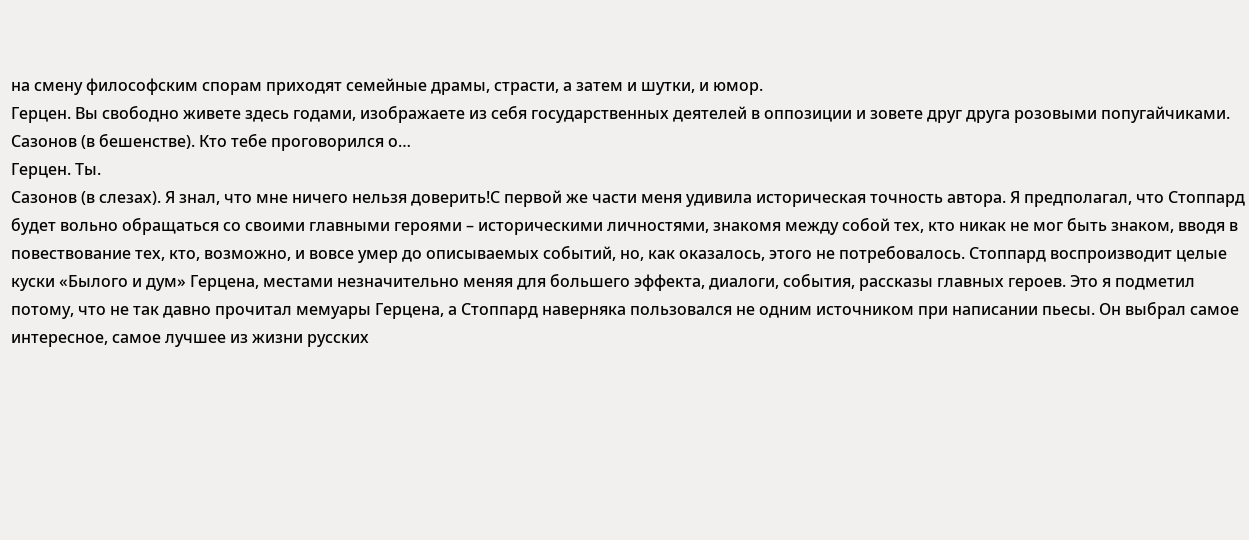на смену философским спорам приходят семейные драмы, страсти, а затем и шутки, и юмор.
Герцен. Вы свободно живете здесь годами, изображаете из себя государственных деятелей в оппозиции и зовете друг друга розовыми попугайчиками.
Сазонов (в бешенстве). Кто тебе проговорился о…
Герцен. Ты.
Сазонов (в слезах). Я знал, что мне ничего нельзя доверить!С первой же части меня удивила историческая точность автора. Я предполагал, что Стоппард будет вольно обращаться со своими главными героями – историческими личностями, знакомя между собой тех, кто никак не мог быть знаком, вводя в повествование тех, кто, возможно, и вовсе умер до описываемых событий, но, как оказалось, этого не потребовалось. Стоппард воспроизводит целые куски «Былого и дум» Герцена, местами незначительно меняя для большего эффекта, диалоги, события, рассказы главных героев. Это я подметил потому, что не так давно прочитал мемуары Герцена, а Стоппард наверняка пользовался не одним источником при написании пьесы. Он выбрал самое интересное, самое лучшее из жизни русских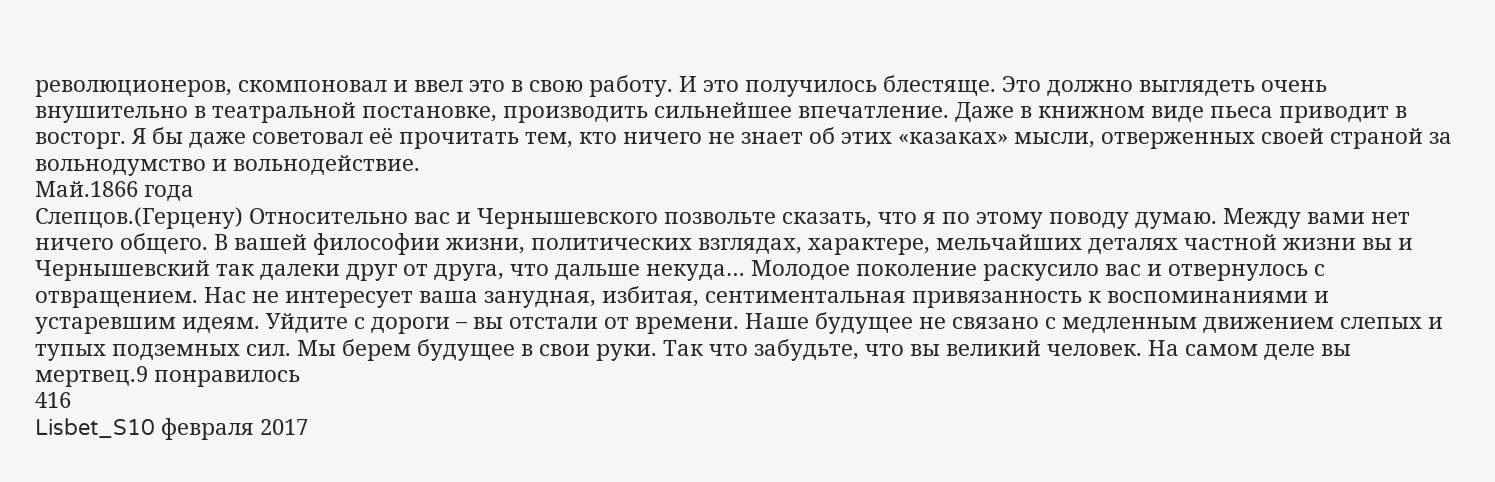революционеров, скомпоновал и ввел это в свою работу. И это получилось блестяще. Это должно выглядеть очень внушительно в театральной постановке, производить сильнейшее впечатление. Даже в книжном виде пьеса приводит в восторг. Я бы даже советовал её прочитать тем, кто ничего не знает об этих «казаках» мысли, отверженных своей страной за вольнодумство и вольнодействие.
Май.1866 года
Слепцов.(Герцену) Относительно вас и Чернышевского позвольте сказать, что я по этому поводу думаю. Между вами нет ничего общего. В вашей философии жизни, политических взглядах, характере, мельчайших деталях частной жизни вы и Чернышевский так далеки друг от друга, что дальше некуда… Молодое поколение раскусило вас и отвернулось с отвращением. Нас не интересует ваша занудная, избитая, сентиментальная привязанность к воспоминаниями и устаревшим идеям. Уйдите с дороги – вы отстали от времени. Наше будущее не связано с медленным движением слепых и тупых подземных сил. Мы берем будущее в свои руки. Так что забудьте, что вы великий человек. На самом деле вы мертвец.9 понравилось
416
Lisbet_S10 февраля 2017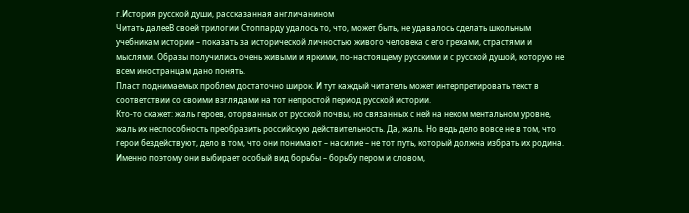г.История русской души, рассказанная англичанином
Читать далееВ своей трилогии Стоппарду удалось то, что, может быть, не удавалось сделать школьным учебникам истории – показать за исторической личностью живого человека с его грехами, страстями и мыслями. Образы получились очень живыми и яркими, по-настоящему русскими и с русской душой, которую не всем иностранцам дано понять.
Пласт поднимаемых проблем достаточно широк. И тут каждый читатель может интерпретировать текст в соответствии со своими взглядами на тот непростой период русской истории.
Кто-то скажет: жаль героев, оторванных от русской почвы, но связанных с ней на неком ментальном уровне, жаль их неспособность преобразить российскую действительность. Да, жаль. Но ведь дело вовсе не в том, что герои бездействуют, дело в том, что они понимают – насилие – не тот путь, который должна избрать их родина. Именно поэтому они выбирает особый вид борьбы – борьбу пером и словом,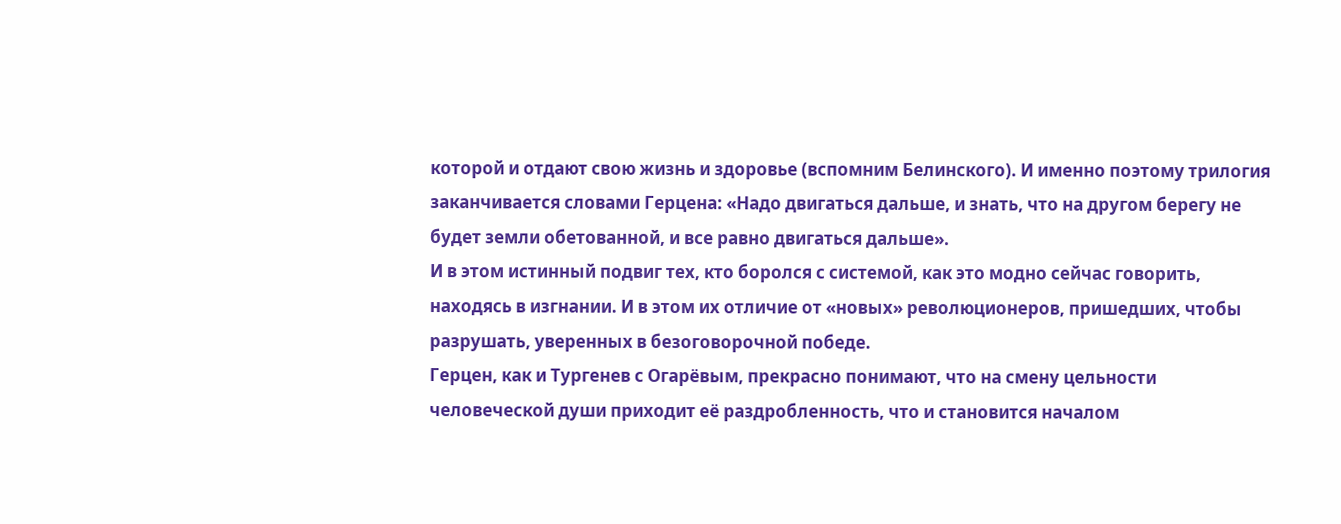которой и отдают свою жизнь и здоровье (вспомним Белинского). И именно поэтому трилогия заканчивается словами Герцена: «Надо двигаться дальше, и знать, что на другом берегу не будет земли обетованной, и все равно двигаться дальше».
И в этом истинный подвиг тех, кто боролся с системой, как это модно сейчас говорить, находясь в изгнании. И в этом их отличие от «новых» революционеров, пришедших, чтобы разрушать, уверенных в безоговорочной победе.
Герцен, как и Тургенев с Огарёвым, прекрасно понимают, что на смену цельности человеческой души приходит её раздробленность, что и становится началом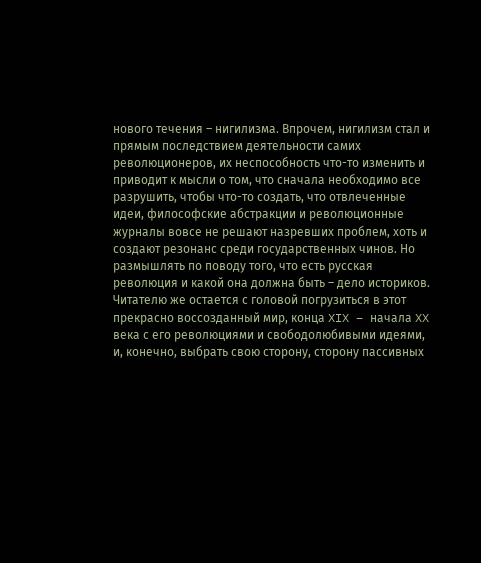нового течения – нигилизма. Впрочем, нигилизм стал и прямым последствием деятельности самих революционеров, их неспособность что-то изменить и приводит к мысли о том, что сначала необходимо все разрушить, чтобы что-то создать, что отвлеченные идеи, философские абстракции и революционные журналы вовсе не решают назревших проблем, хоть и создают резонанс среди государственных чинов. Но размышлять по поводу того, что есть русская революция и какой она должна быть – дело историков. Читателю же остается с головой погрузиться в этот прекрасно воссозданный мир, конца XIX – начала XX века с его революциями и свободолюбивыми идеями, и, конечно, выбрать свою сторону, сторону пассивных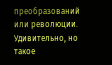преобразований или революции.
Удивительно, но такое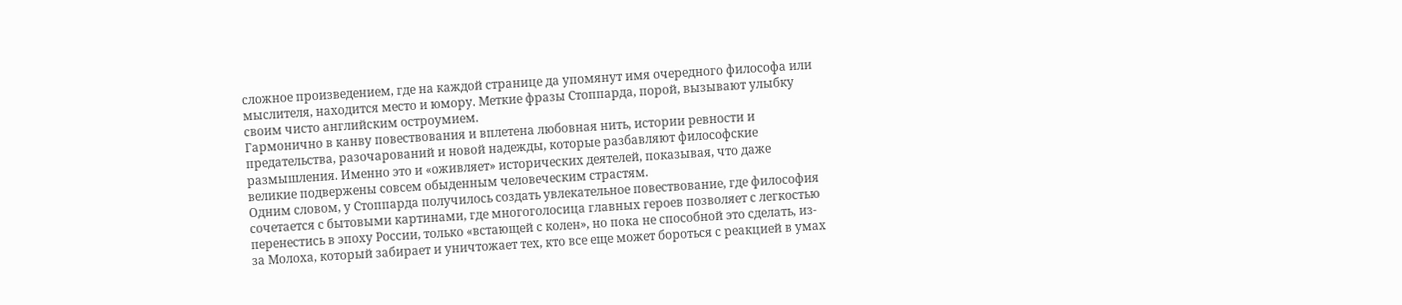сложное произведением, где на каждой странице да упомянут имя очередного философа или мыслителя, находится место и юмору. Меткие фразы Стоппарда, порой, вызывают улыбку своим чисто английским остроумием.
Гармонично в канву повествования и вплетена любовная нить, истории ревности и предательства, разочарований и новой надежды, которые разбавляют философские размышления. Именно это и «оживляет» исторических деятелей, показывая, что даже великие подвержены совсем обыденным человеческим страстям.
Одним словом, у Стоппарда получилось создать увлекательное повествование, где философия сочетается с бытовыми картинами, где многоголосица главных героев позволяет с легкостью перенестись в эпоху России, только «встающей с колен», но пока не способной это сделать, из-за Молоха, который забирает и уничтожает тех, кто все еще может бороться с реакцией в умах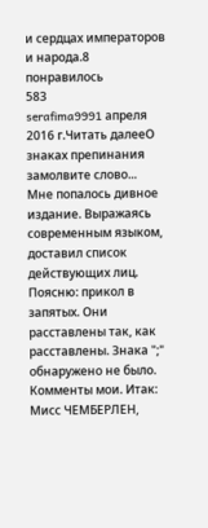и сердцах императоров и народа.8 понравилось
583
serafima9991 апреля 2016 г.Читать далееО знаках препинания замолвите слово...
Мне попалось дивное издание. Выражаясь современным языком, доставил список действующих лиц.
Поясню: прикол в запятых. Они расставлены так, как расставлены. Знака ";" обнаружено не было. Комменты мои. Итак:
Мисс ЧЕМБЕРЛЕН,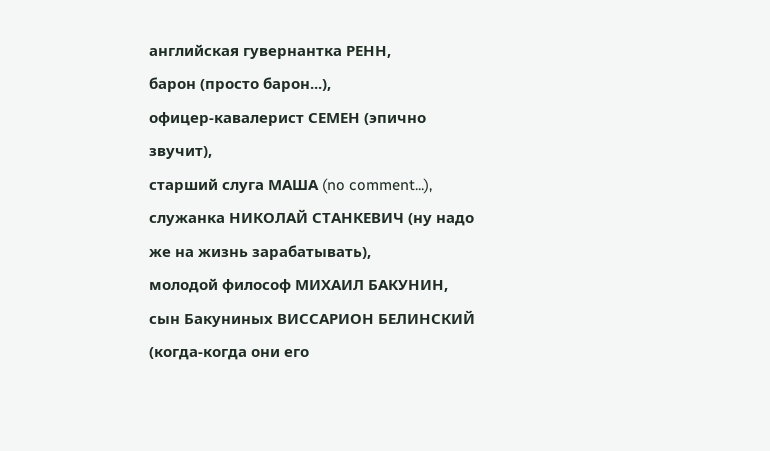английская гувернантка РЕНН,
барон (просто барон...),
офицер-кавалерист СЕМЕН (эпично звучит),
старший слуга МАША (no comment...),
служанка НИКОЛАЙ СТАНКЕВИЧ (ну надо же на жизнь зарабатывать),
молодой философ МИХАИЛ БАКУНИН,
сын Бакуниных ВИССАРИОН БЕЛИНСКИЙ (когда-когда они его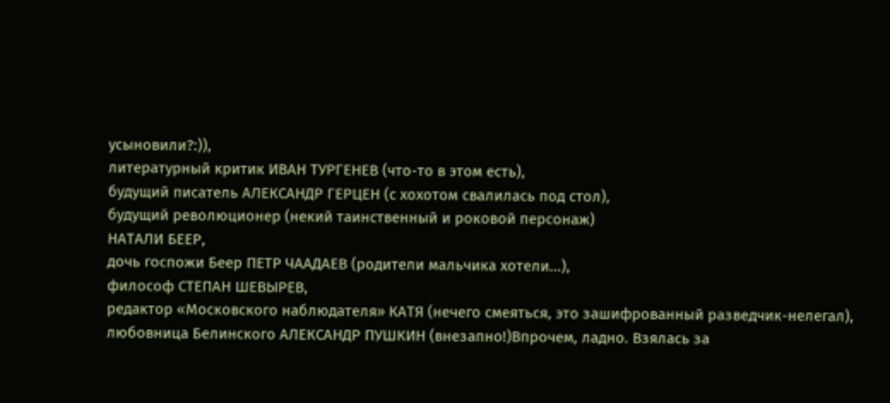усыновили?:)),
литературный критик ИВАН ТУРГЕНЕВ (что-то в этом есть),
будущий писатель АЛЕКСАНДР ГЕРЦЕН (с хохотом свалилась под стол),
будущий революционер (некий таинственный и роковой персонаж)
НАТАЛИ БЕЕР,
дочь госпожи Беер ПЕТР ЧААДАЕВ (родители мальчика хотели...),
философ СТЕПАН ШЕВЫРЕВ,
редактор «Московского наблюдателя» КАТЯ (нечего смеяться, это зашифрованный разведчик-нелегал),
любовница Белинского АЛЕКСАНДР ПУШКИН (внезапно!)Впрочем, ладно. Взялась за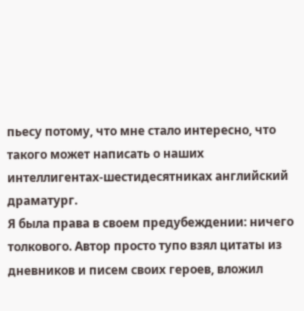пьесу потому, что мне стало интересно, что такого может написать о наших интеллигентах-шестидесятниках английский драматург.
Я была права в своем предубеждении: ничего толкового. Автор просто тупо взял цитаты из дневников и писем своих героев, вложил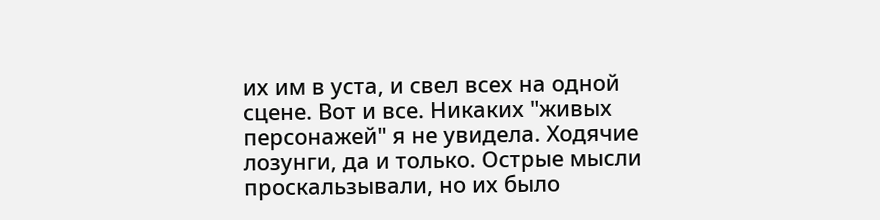их им в уста, и свел всех на одной сцене. Вот и все. Никаких "живых персонажей" я не увидела. Ходячие лозунги, да и только. Острые мысли проскальзывали, но их было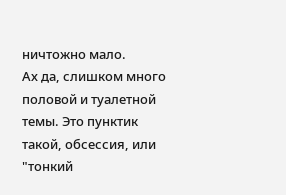ничтожно мало.
Ах да, слишком много половой и туалетной темы. Это пунктик такой, обсессия, или "тонкий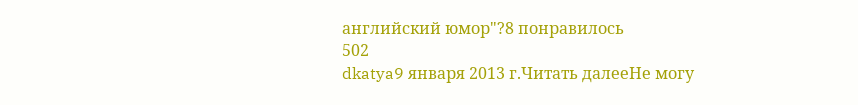английский юмор"?8 понравилось
502
dkatya9 января 2013 г.Читать далееНе могу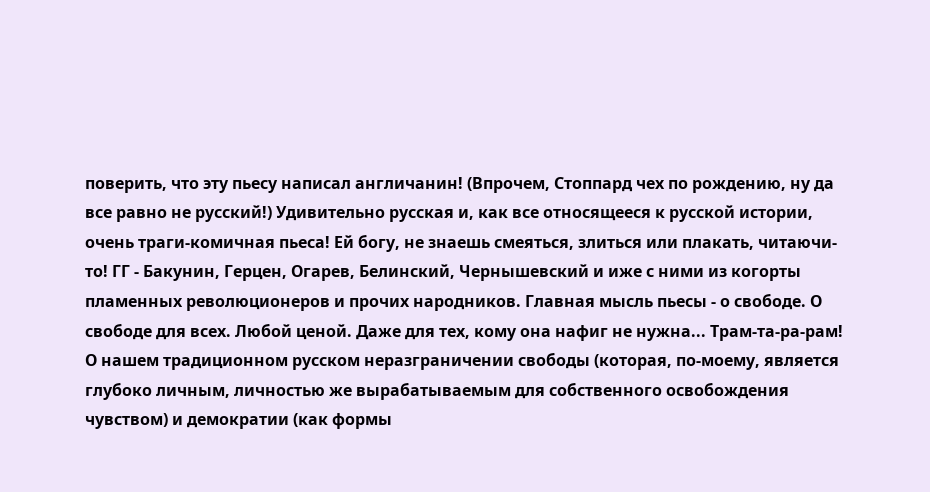поверить, что эту пьесу написал англичанин! (Впрочем, Стоппард чех по рождению, ну да все равно не русский!) Удивительно русская и, как все относящееся к русской истории, очень траги-комичная пьеса! Ей богу, не знаешь смеяться, злиться или плакать, читаючи-то! ГГ - Бакунин, Герцен, Огарев, Белинский, Чернышевский и иже с ними из когорты пламенных революционеров и прочих народников. Главная мысль пьесы - о свободе. О свободе для всех. Любой ценой. Даже для тех, кому она нафиг не нужна... Трам-та-ра-рам! О нашем традиционном русском неразграничении свободы (которая, по-моему, является глубоко личным, личностью же вырабатываемым для собственного освобождения чувством) и демократии (как формы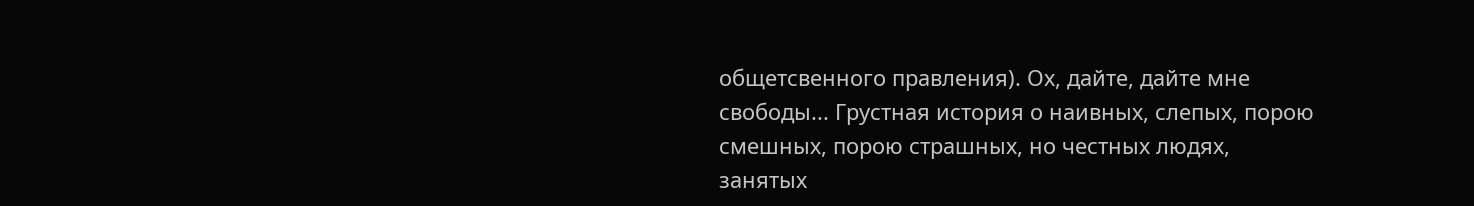общетсвенного правления). Ох, дайте, дайте мне свободы... Грустная история о наивных, слепых, порою смешных, порою страшных, но честных людях, занятых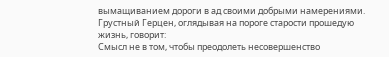вымащиванием дороги в ад своими добрыми намерениями. Грустный Герцен, оглядывая на пороге старости прошедую жизнь, говорит:
Смысл не в том, чтобы преодолеть несовершенство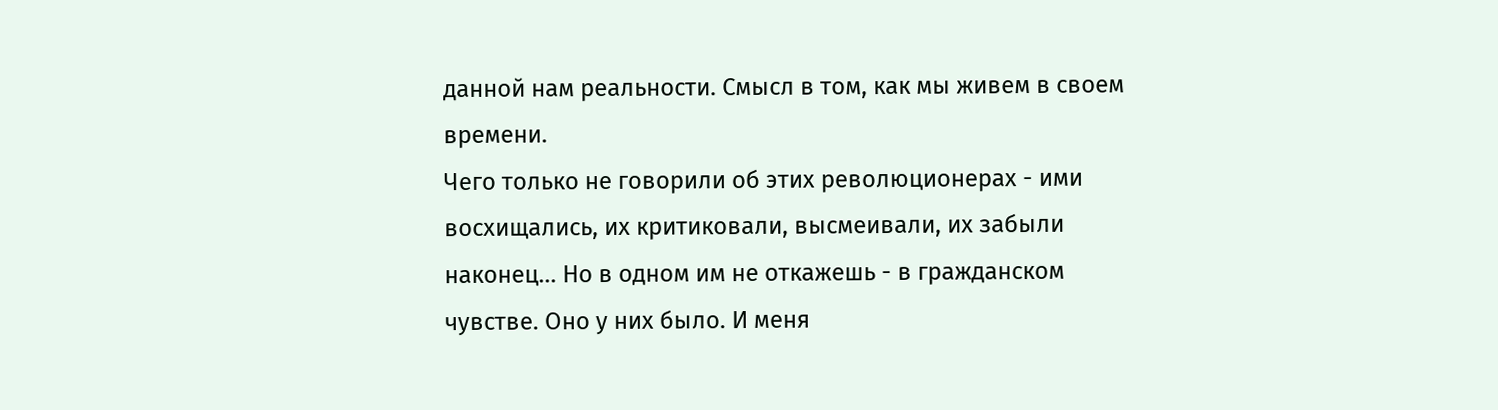данной нам реальности. Смысл в том, как мы живем в своем времени.
Чего только не говорили об этих революционерах - ими восхищались, их критиковали, высмеивали, их забыли наконец... Но в одном им не откажешь - в гражданском чувстве. Оно у них было. И меня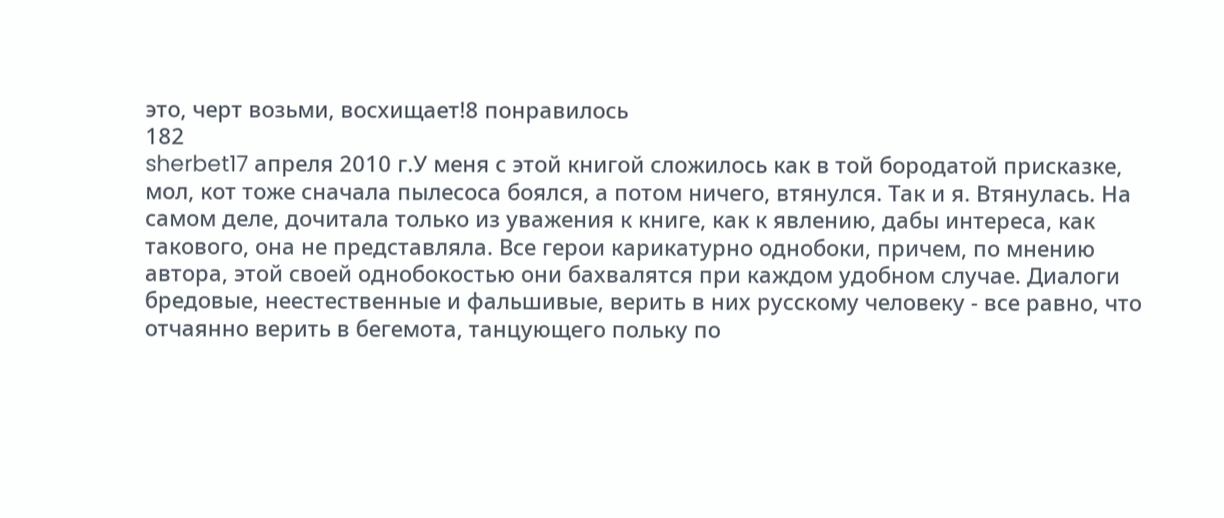это, черт возьми, восхищает!8 понравилось
182
sherbet17 апреля 2010 г.У меня с этой книгой сложилось как в той бородатой присказке, мол, кот тоже сначала пылесоса боялся, а потом ничего, втянулся. Так и я. Втянулась. На самом деле, дочитала только из уважения к книге, как к явлению, дабы интереса, как такового, она не представляла. Все герои карикатурно однобоки, причем, по мнению автора, этой своей однобокостью они бахвалятся при каждом удобном случае. Диалоги бредовые, неестественные и фальшивые, верить в них русскому человеку - все равно, что отчаянно верить в бегемота, танцующего польку по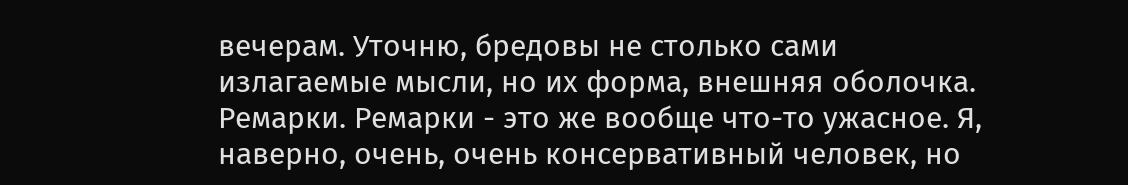вечерам. Уточню, бредовы не столько сами излагаемые мысли, но их форма, внешняя оболочка. Ремарки. Ремарки - это же вообще что-то ужасное. Я, наверно, очень, очень консервативный человек, но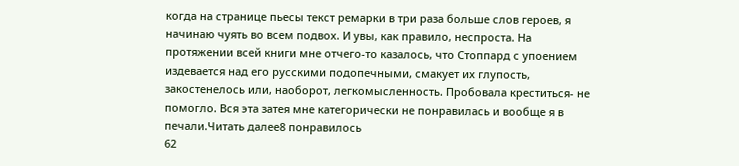когда на странице пьесы текст ремарки в три раза больше слов героев, я начинаю чуять во всем подвох. И увы, как правило, неспроста. На протяжении всей книги мне отчего-то казалось, что Стоппард с упоением издевается над его русскими подопечными, смакует их глупость, закостенелось или, наоборот, легкомысленность. Пробовала креститься- не помогло. Вся эта затея мне категорически не понравилась и вообще я в печали.Читать далее8 понравилось
62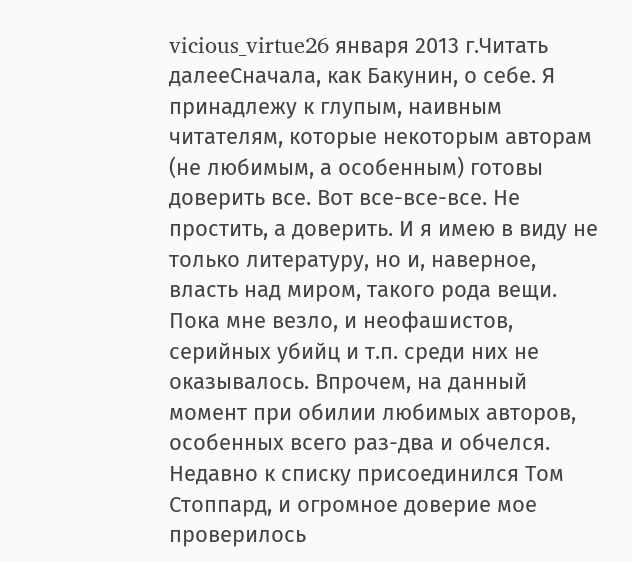vicious_virtue26 января 2013 г.Читать далееСначала, как Бакунин, о себе. Я принадлежу к глупым, наивным читателям, которые некоторым авторам (не любимым, а особенным) готовы доверить все. Вот все-все-все. Не простить, а доверить. И я имею в виду не только литературу, но и, наверное, власть над миром, такого рода вещи. Пока мне везло, и неофашистов, серийных убийц и т.п. среди них не оказывалось. Впрочем, на данный момент при обилии любимых авторов, особенных всего раз-два и обчелся. Недавно к списку присоединился Том Стоппард, и огромное доверие мое проверилось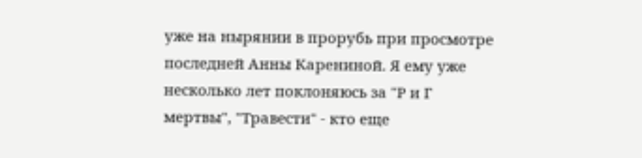уже на нырянии в прорубь при просмотре последней Анны Карениной. Я ему уже несколько лет поклоняюсь за "Р и Г мертвы", "Травести" - кто еще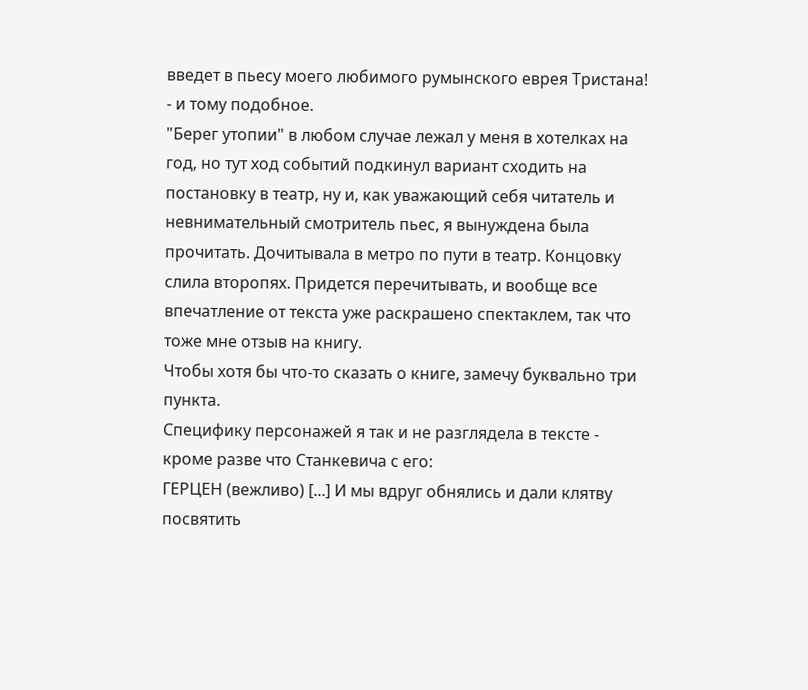введет в пьесу моего любимого румынского еврея Тристана! - и тому подобное.
"Берег утопии" в любом случае лежал у меня в хотелках на год, но тут ход событий подкинул вариант сходить на постановку в театр, ну и, как уважающий себя читатель и невнимательный смотритель пьес, я вынуждена была прочитать. Дочитывала в метро по пути в театр. Концовку слила второпях. Придется перечитывать, и вообще все впечатление от текста уже раскрашено спектаклем, так что тоже мне отзыв на книгу.
Чтобы хотя бы что-то сказать о книге, замечу буквально три пункта.
Специфику персонажей я так и не разглядела в тексте - кроме разве что Станкевича с его:
ГЕРЦЕН (вежливо) [...] И мы вдруг обнялись и дали клятву посвятить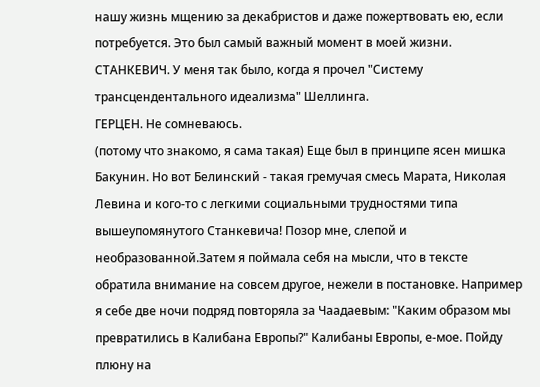нашу жизнь мщению за декабристов и даже пожертвовать ею, если потребуется. Это был самый важный момент в моей жизни.
СТАНКЕВИЧ. У меня так было, когда я прочел "Систему трансцендентального идеализма" Шеллинга.
ГЕРЦЕН. Не сомневаюсь.
(потому что знакомо, я сама такая) Еще был в принципе ясен мишка Бакунин. Но вот Белинский - такая гремучая смесь Марата, Николая Левина и кого-то с легкими социальными трудностями типа вышеупомянутого Станкевича! Позор мне, слепой и необразованной.Затем я поймала себя на мысли, что в тексте обратила внимание на совсем другое, нежели в постановке. Например я себе две ночи подряд повторяла за Чаадаевым: "Каким образом мы превратились в Калибана Европы?" Калибаны Европы, е-мое. Пойду плюну на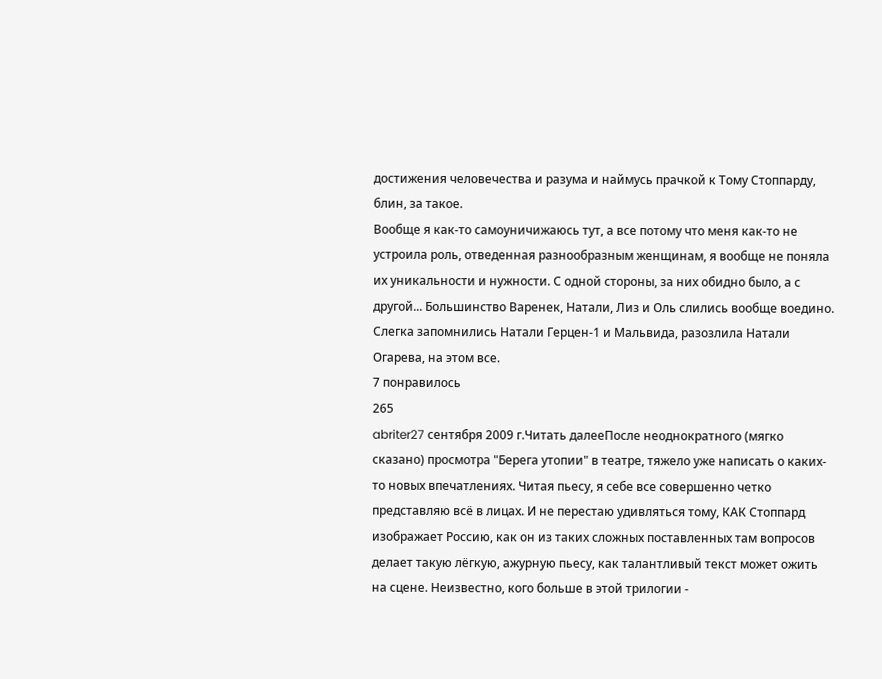достижения человечества и разума и наймусь прачкой к Тому Стоппарду, блин, за такое.
Вообще я как-то самоуничижаюсь тут, а все потому что меня как-то не устроила роль, отведенная разнообразным женщинам, я вообще не поняла их уникальности и нужности. С одной стороны, за них обидно было, а с другой... Большинство Варенек, Натали, Лиз и Оль слились вообще воедино. Слегка запомнились Натали Герцен-1 и Мальвида, разозлила Натали Огарева, на этом все.
7 понравилось
265
abriter27 сентября 2009 г.Читать далееПосле неоднократного (мягко сказано) просмотра "Берега утопии" в театре, тяжело уже написать о каких-то новых впечатлениях. Читая пьесу, я себе все совершенно четко представляю всё в лицах. И не перестаю удивляться тому, КАК Стоппард изображает Россию, как он из таких сложных поставленных там вопросов делает такую лёгкую, ажурную пьесу, как талантливый текст может ожить на сцене. Неизвестно, кого больше в этой трилогии -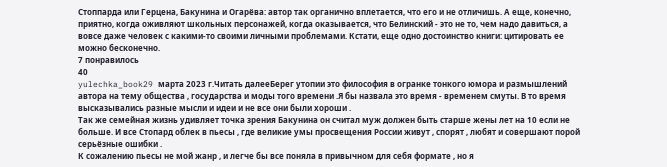Стоппарда или Герцена, Бакунина и Огарёва: автор так органично вплетается, что его и не отличишь. А еще, конечно, приятно, когда оживляют школьных персонажей, когда оказывается, что Белинский - это не то, чем надо давиться, а вовсе даже человек с какими-то своими личными проблемами. Кстати, еще одно достоинство книги: цитировать ее можно бесконечно.
7 понравилось
40
yulechka_book29 марта 2023 г.Читать далееБерег утопии это философия в огранке тонкого юмора и размышлений автора на тему общества , государства и моды того времени .Я бы назвала это время - временем смуты. В то время высказывались разные мысли и идеи и не все они были хороши .
Так же семейная жизнь удивляет точка зрения Бакунина он считал муж должен быть старше жены лет на 10 если не больше. И все Стопард облек в пьесы , где великие умы просвещения России живут , спорят , любят и совершают порой серьёзные ошибки .
К сожалению пьесы не мой жанр , и легче бы все поняла в привычном для себя формате , но я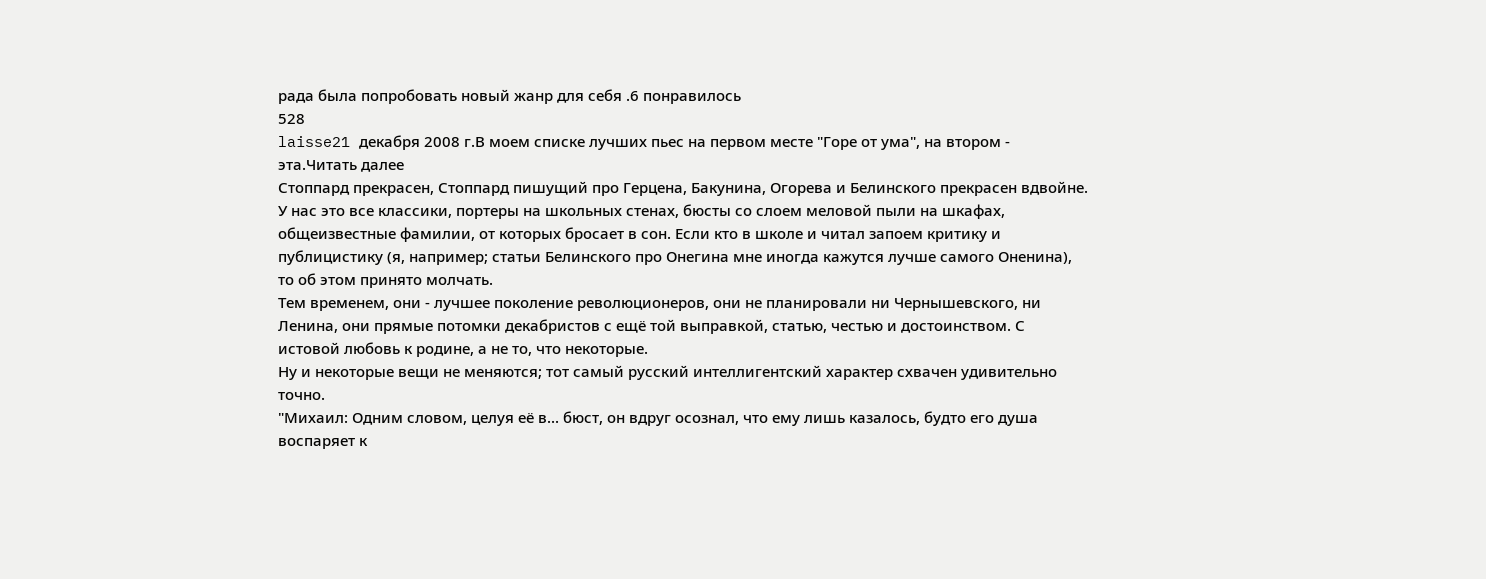рада была попробовать новый жанр для себя .6 понравилось
528
laisse21 декабря 2008 г.В моем списке лучших пьес на первом месте "Горе от ума", на втором - эта.Читать далее
Стоппард прекрасен, Стоппард пишущий про Герцена, Бакунина, Огорева и Белинского прекрасен вдвойне. У нас это все классики, портеры на школьных стенах, бюсты со слоем меловой пыли на шкафах, общеизвестные фамилии, от которых бросает в сон. Если кто в школе и читал запоем критику и публицистику (я, например; статьи Белинского про Онегина мне иногда кажутся лучше самого Оненина), то об этом принято молчать.
Тем временем, они - лучшее поколение революционеров, они не планировали ни Чернышевского, ни Ленина, они прямые потомки декабристов с ещё той выправкой, статью, честью и достоинством. С истовой любовь к родине, а не то, что некоторые.
Ну и некоторые вещи не меняются; тот самый русский интеллигентский характер схвачен удивительно точно.
"Михаил: Одним словом, целуя её в... бюст, он вдруг осознал, что ему лишь казалось, будто его душа воспаряет к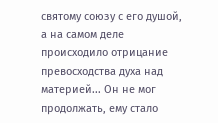святому союзу с его душой, а на самом деле происходило отрицание превосходства духа над материей... Он не мог продолжать, ему стало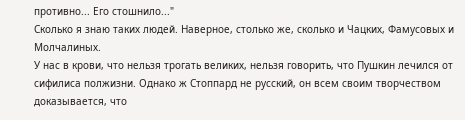противно... Его стошнило..."
Сколько я знаю таких людей. Наверное, столько же, сколько и Чацких, Фамусовых и Молчалиных.
У нас в крови, что нельзя трогать великих, нельзя говорить, что Пушкин лечился от сифилиса полжизни. Однако ж Стоппард не русский, он всем своим творчеством доказывается, что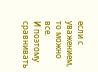если с уважением, то можно все.
И поэтому сравнивать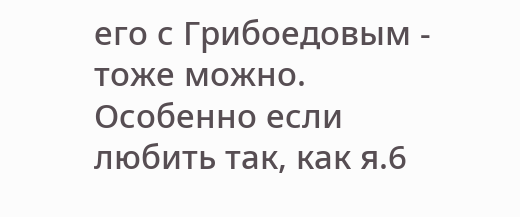его с Грибоедовым - тоже можно. Особенно если любить так, как я.6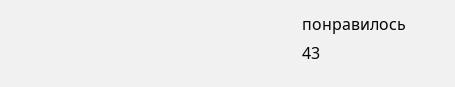понравилось
43